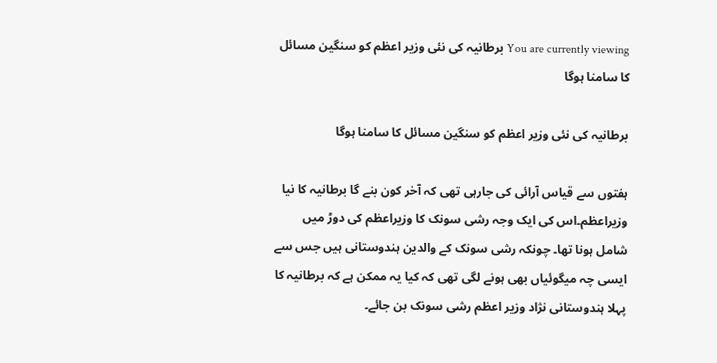You are currently viewing برطانیہ کی نئی وزیر اعظم کو سنگین مسائل کا سامنا ہوگا

برطانیہ کی نئی وزیر اعظم کو سنگین مسائل کا سامنا ہوگا

ہفتوں سے قیاس آرائی کی جارہی تھی کہ آخر کون بنے گا برطانیہ کا نیا وزیراعظم۔اس کی ایک وجہ رشی سونک کا وزیراعظم کی دوڑ میں شامل ہونا تھا۔ چونکہ رشی سونک کے والدین ہندوستانی ہیں جس سے ایسی چہ میگوئیاں بھی ہونے لگی تھی کہ کیا یہ ممکن ہے کہ برطانیہ کا پہلا ہندوستانی نژاد وزیر اعظم رشی سونک بن جائے۔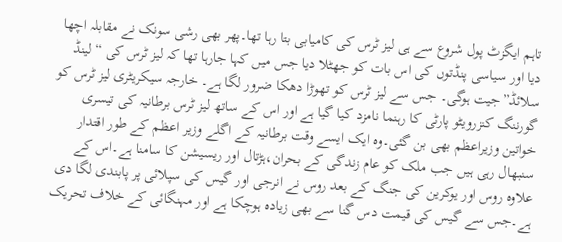تاہم ایگزٹ پول شروع سے ہی لیز ٹرس کی کامیابی بتا رہا تھا۔پھر بھی رشی سونک نے مقابلہ اچھا دیا اور سیاسی پنڈتوں کی اس بات کو جھٹلا دیا جس میں کہا جارہا تھا کہ لیز ٹرس کی “لینڈ سلائڈ”جیت ہوگی۔ جس سے لیز ٹرس کو تھوڑا دھکا ضرور لگا ہے۔ خارجہ سیکریٹری لیز ٹرس کو گورننگ کنزرویٹو پارٹی کا رہنما نامزد کیا گیا ہے اور اس کے ساتھ لیز ٹرس برطانیہ کی تیسری خواتین وزیراعظم بھی بن گئی۔وہ ایک ایسے وقت برطانیہ کے اگلے وزیر اعظم کے طور اقتدار سنبھال رہی ہیں جب ملک کو عام زندگی کے بحران،ہڑتال اور ریسیشن کا سامنا ہے۔اس کے علاوہ روس اور یوکرین کی جنگ کے بعد روس نے انرجی اور گیس کی سپلائی پر پابندی لگا دی ہے۔جس سے گیس کی قیمت دس گنا سے بھی زیادہ ہوچکا ہے اور مہنگائی کے خلاف تحریک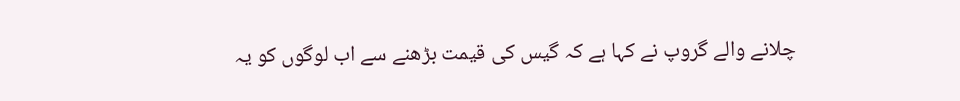چلانے والے گروپ نے کہا ہے کہ گیس کی قیمت بڑھنے سے اب لوگوں کو یہ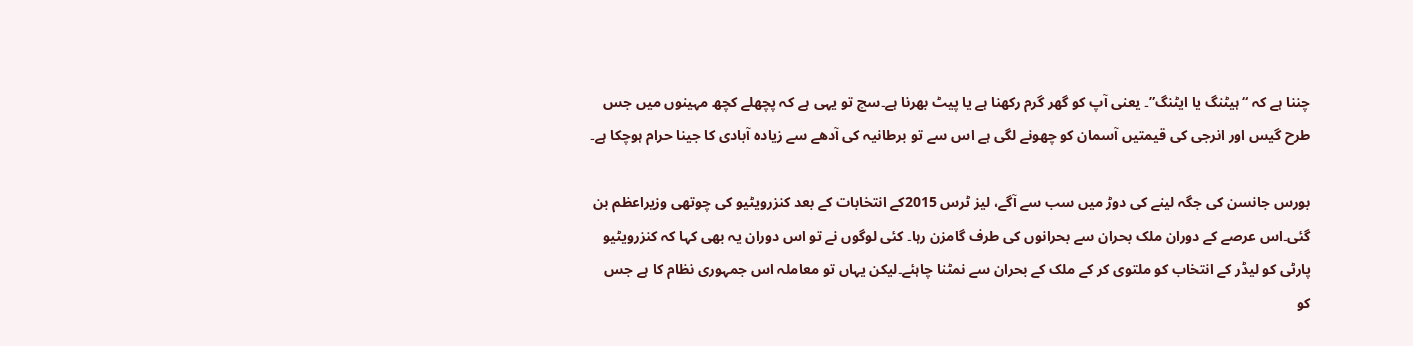چننا ہے کہ “ہیٹنگ یا ایٹنگ”۔ یعنی آپ کو گھر گرم رکھنا ہے یا پیٹ بھرنا ہے۔سچ تو یہی ہے کہ پچھلے کچھ مہینوں میں جس طرح گیس اور انرجی کی قیمتیں آسمان کو چھونے لگی ہے اس سے تو برطانیہ کی آدھے سے زیادہ آبادی کا جینا حرام ہوچکا ہے۔

بورس جانسن کی جگہ لینے کی دوڑ میں سب سے آگے، لیز ٹرس 2015کے انتخابات کے بعد کنزرویٹیو کی چوتھی وزیراعظم بن گئی۔اس عرصے کے دوران ملک بحران سے بحرانوں کی طرف گامزن رہا۔ کئی لوگوں نے تو اس دوران یہ بھی کہا کہ کنزرویٹیو پارٹی کو لیڈر کے انتخاب کو ملتوی کر کے ملک کے بحران سے نمٹنا چاہئے۔لیکن یہاں تو معاملہ اس جمہوری نظام کا ہے جس کو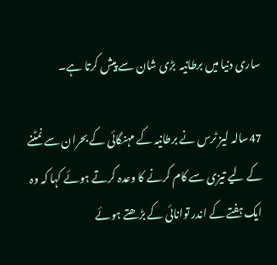ساری دنیا میں برطانیہ  بڑی شان سے پیش کرتا ہے۔

47سالہ لیز ٹرس نے برطانیہ کے مہنگائی کے بحران سے نمٹنے کے لیے تیزی سے کام کرنے کا وعدہ کرتے ہوئے کہا کہ وہ ایک ہفتے کے اندر توانائی کے بڑھتے ہوئے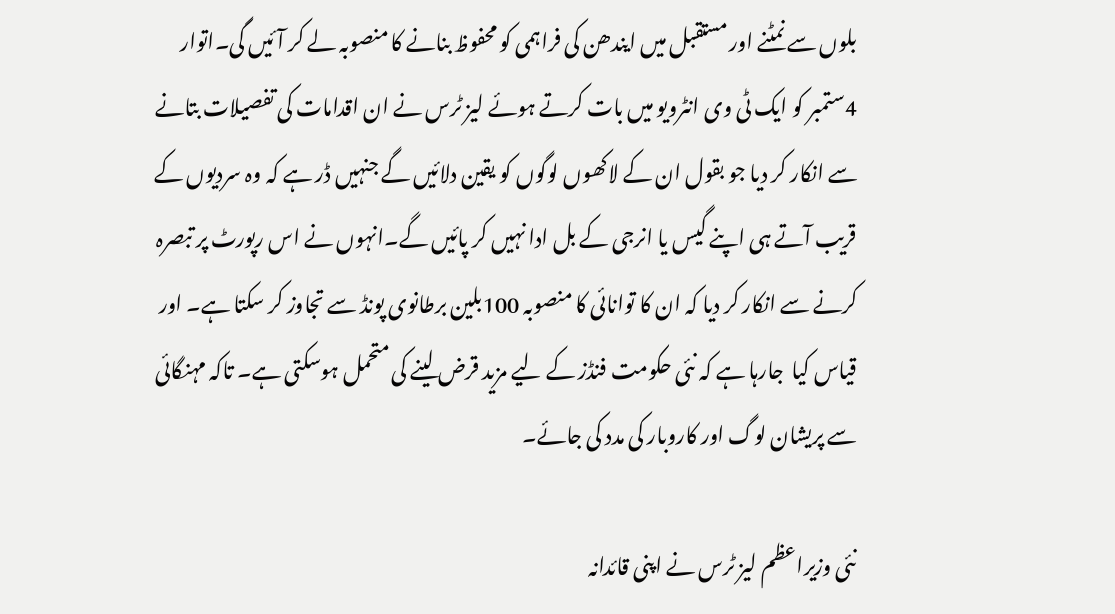بلوں سے نمٹنے اور مستقبل میں ایندھن کی فراہمی کو محفوظ بنانے کا منصوبہ لے کر آئیں گی۔اتوار 4ستمبر کو ایک ٹی وی انٹرویو میں بات کرتے ہوئے لیز ٹرس نے ان اقدامات کی تفصیلات بتانے سے انکار کر دیا جو بقول ان کے لاکھوں لوگوں کو یقین دلائیں گے جنہیں ڈر ہے کہ وہ سردیوں کے قریب آتے ہی اپنے گیس یا انرجی کے بل ادا نہیں کر پائیں گے۔انہوں نے اس رپورٹ پر تبصرہ کرنے سے انکار کر دیا کہ ان کا توانائی کا منصوبہ 100بلین برطانوی پونڈ سے تجاوز کر سکتا ہے۔ اور قیاس کیا  جارہا ہے کہ نئی حکومت فنڈز کے لیے مزید قرض لینے کی متحمل ہوسکتی ہے۔ تاکہ مہنگائی سے پریشان لوگ اور کاروبار کی مدد کی جائے۔

نئی وزیراعظم لیز ٹرس نے اپنی قائدانہ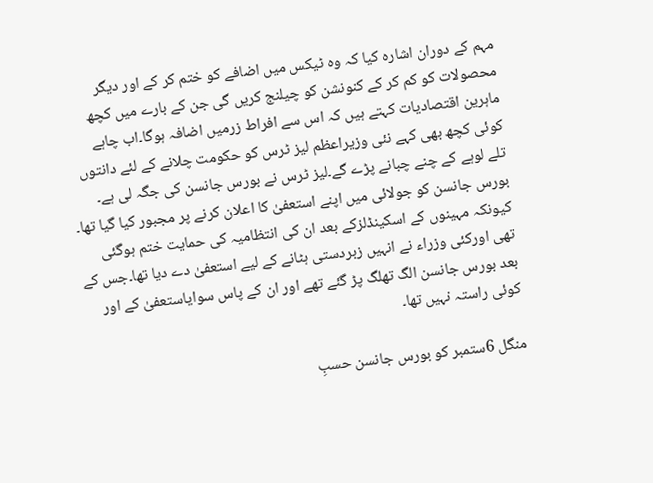مہم کے دوران اشارہ کیا کہ وہ ٹیکس میں اضافے کو ختم کر کے اور دیگر محصولات کو کم کر کے کنونشن کو چیلنج کریں گی جن کے بارے میں کچھ ماہرین اقتصادیات کہتے ہیں کہ اس سے افراط زرمیں اضافہ ہوگا۔اب چاہے کوئی کچھ بھی کہے نئی وزیراعظم لیز ٹرس کو حکومت چلانے کے لئے دانتوں تلے لوہے کے چنے چبانے پڑے گے۔لیز ٹرس نے بورس جانسن کی جگہ لی ہے۔ بورس جانسن کو جولائی میں اپنے استعفیٰ کا اعلان کرنے پر مجبور کیا گیا تھا۔ کیونکہ مہینوں کے اسکینڈلزکے بعد ان کی انتظامیہ کی حمایت ختم ہوگئی تھی اورکئی وزراء نے انہیں زبردستی ہٹانے کے لیے استعفیٰ دے دیا تھا۔جس کے بعد بورس جانسن الگ تھلگ پڑ گئے تھے اور ان کے پاس سوایاستعفیٰ کے اور کوئی راستہ نہیں تھا۔

منگل 6ستمبر کو بورس جانسن حسبِ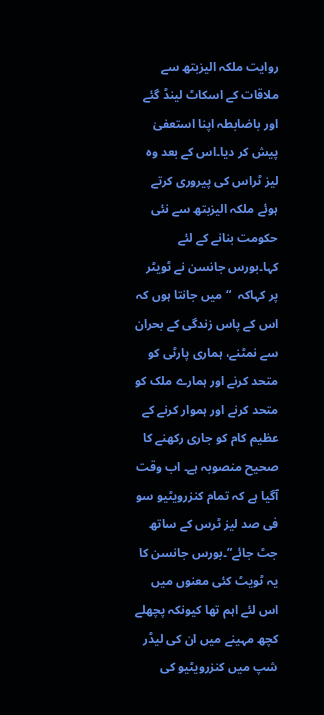روایت ملکہ الیزبتھ سے ملاقات کے اسکاٹ لینڈ گئے اور باضابطہ اپنا استعفیٰ پیش کر دیا۔اس کے بعد وہ لیز ٹراس کی پیروری کرتے ہوئے ملکہ الیزبتھ سے نئی حکومت بنانے کے لئے کہا۔بورس جانسن نے ٹویٹر پر کہاکہ  “میں جانتا ہوں کہ اس کے پاس زندگی کے بحران سے نمٹنے، ہماری پارٹی کو متحد کرنے اور ہمارے ملک کو متحد کرنے اور ہموار کرنے کے عظیم کام کو جاری رکھنے کا صحیح منصوبہ ہے۔ اب وقت آگیا ہے کہ تمام کنزرویٹیو سو فی صد لیز ٹرس کے ساتھ جٹ جائے”۔بورس جانسن کا یہ ٹویٹ کئی معنوں میں اس لئے اہم تھا کیونکہ پچھلے کچھ مہینے میں ان کی لیڈر شپ میں کنزرویٹیو کی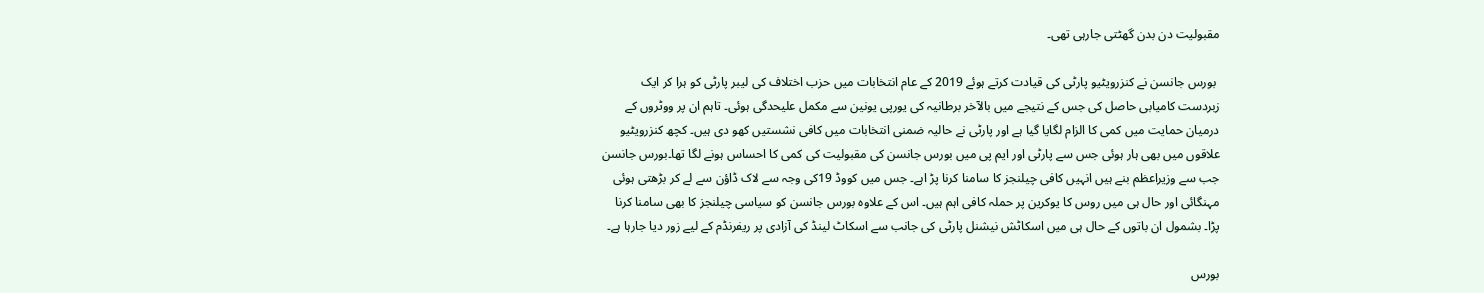مقبولیت دن بدن گھٹتی جارہی تھی۔

 بورس جانسن نے کنزرویٹیو پارٹی کی قیادت کرتے ہوئے 2019 کے عام انتخابات میں حزب اختلاف کی لیبر پارٹی کو ہرا کر ایک زبردست کامیابی حاصل کی جس کے نتیجے میں بالآخر برطانیہ کی یورپی یونین سے مکمل علیحدگی ہوئی۔ تاہم ان پر ووٹروں کے درمیان حمایت میں کمی کا الزام لگایا گیا ہے اور پارٹی نے حالیہ ضمنی انتخابات میں کافی نشستیں کھو دی ہیں۔ کچھ کنزرویٹیو علاقوں میں بھی ہار ہوئی جس سے پارٹی اور ایم پی میں بورس جانسن کی مقبولیت کی کمی کا احساس ہونے لگا تھا۔بورس جانسن جب سے وزیراعظم بنے ہیں انہیں کافی چیلنجز کا سامنا کرنا پڑ اہے۔ جس میں کووڈ 19کی وجہ سے لاک ڈاؤن سے لے کر بڑھتی ہوئی مہنگائی اور حال ہی میں روس کا یوکرین پر حملہ کافی اہم ہیں۔ اس کے علاوہ بورس جانسن کو سیاسی چیلنجز کا بھی سامنا کرنا پڑا۔ بشمول ان باتوں کے حال ہی میں اسکاٹش نیشنل پارٹی کی جانب سے اسکاٹ لینڈ کی آزادی پر ریفرنڈم کے لیے زور دیا جارہا ہے۔

بورس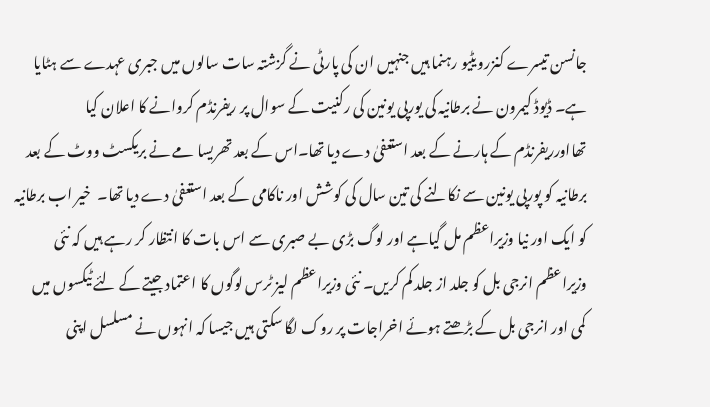جانسن تیسرے کنزرویٹیو رہنما ہیں جنہیں ان کی پارٹی نے گزشتہ سات سالوں میں جبری عہدے سے ہٹایا ہے۔ ڈیوڈ کیمرون نے برطانیہ کی یورپی یونین کی رکنیت کے سوال پر ریفرنڈم کروانے کا اعلان کیا تھااورریفرنڈم کے ہارنے کے بعد استعفیٰ دے دیا تھا۔اس کے بعد تھریسا مے نے بریکسٹ ووٹ کے بعد برطانیہ کو پورپی یونین سے نکالنے کی تین سال کی کوشش اور ناکامی کے بعد استعفیٰ دے دیا تھا۔  خیر اب برطانیہ کو ایک اور نیا وزیراعظم مل گیاہے اور لوگ بڑی بے صبری سے اس بات کا انتظار کر رہے ہیں کہ نئی وزیراعظم انرجی بل کو جلد از جلد کم کریں۔ نئی وزیراعظم لیز ٹرس لوگوں کا اعتماد جیتے کے لئے ٹیکسوں میں کمی اور انرجی بل کے بڑھتے ہوئے اخراجات پر روک لگا سکتی ہیں جیسا کہ انہوں نے مسلسل اپنی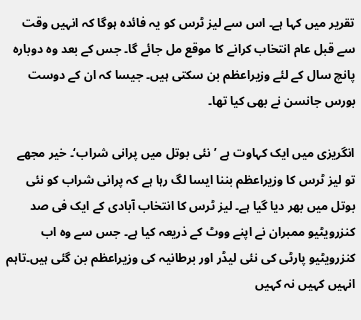تقریر میں کہا ہے۔ اس سے لیز ٹرس کو یہ فائدہ ہوگا کہ انہیں وقت سے قبل عام انتخاب کرانے کا موقع مل جائے گا۔ جس کے بعد وہ دوبارہ پانچ سال کے لئے وزیراعظم بن سکتی ہیں۔ جیسا کہ ان کے دوست بورس جانسن نے بھی کیا تھا۔

انگریزی میں ایک کہاوت ہے ’نئی بوتل میں پرانی شراب‘۔ خیر مجھے تو لیز ٹرس کا وزیراعظم بننا ایسا لگ رہا ہے کہ پرانی شراب کو نئی بوتل میں بھر دیا گیا ہے۔ لیز ٹرس کا انتخاب آبادی کے ایک فی صد کنزرویٹیو ممبران نے اپنے ووٹ کے ذریعہ کیا ہے۔ جس سے وہ اب کنزرویٹیو پارٹی کی نئی لیڈر اور برطانیہ کی وزیراعظم بن گئی ہیں۔تاہم انہیں کہیں نہ کہیں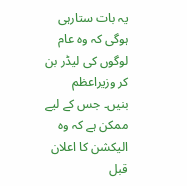یہ بات ستارہی ہوگی کہ وہ عام لوگوں کی لیڈر بن کر وزیراعظم بنیں۔ جس کے لیے ممکن ہے کہ وہ الیکشن کا اعلان قبل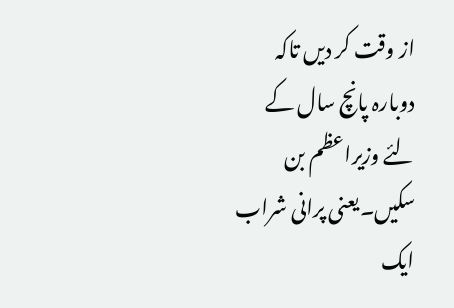از وقت کر دیں تاکہ دوبارہ پانچ سال کے لئے وزیراعظم بن سکیں۔یعنی پرانی شراب ایک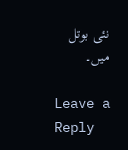نئی بوتل میں۔

Leave a Reply